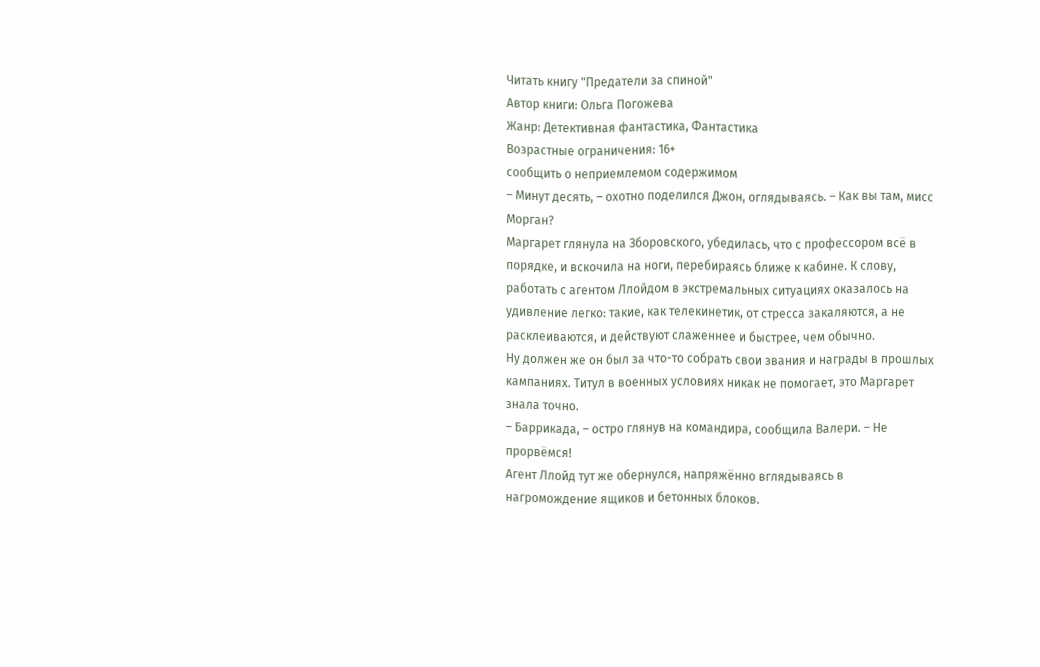Читать книгу "Предатели за спиной"
Автор книги: Ольга Погожева
Жанр: Детективная фантастика, Фантастика
Возрастные ограничения: 16+
сообщить о неприемлемом содержимом
– Минут десять, – охотно поделился Джон, оглядываясь. – Как вы там, мисс Морган?
Маргарет глянула на Зборовского, убедилась, что с профессором всё в порядке, и вскочила на ноги, перебираясь ближе к кабине. К слову, работать с агентом Ллойдом в экстремальных ситуациях оказалось на удивление легко: такие, как телекинетик, от стресса закаляются, а не расклеиваются, и действуют слаженнее и быстрее, чем обычно.
Ну должен же он был за что-то собрать свои звания и награды в прошлых кампаниях. Титул в военных условиях никак не помогает, это Маргарет знала точно.
– Баррикада, – остро глянув на командира, сообщила Валери. – Не прорвёмся!
Агент Ллойд тут же обернулся, напряжённо вглядываясь в нагромождение ящиков и бетонных блоков.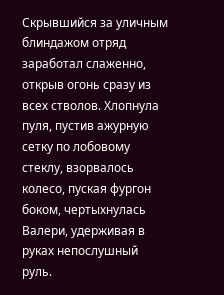Скрывшийся за уличным блиндажом отряд заработал слаженно, открыв огонь сразу из всех стволов. Хлопнула пуля, пустив ажурную сетку по лобовому стеклу, взорвалось колесо, пуская фургон боком, чертыхнулась Валери, удерживая в руках непослушный руль.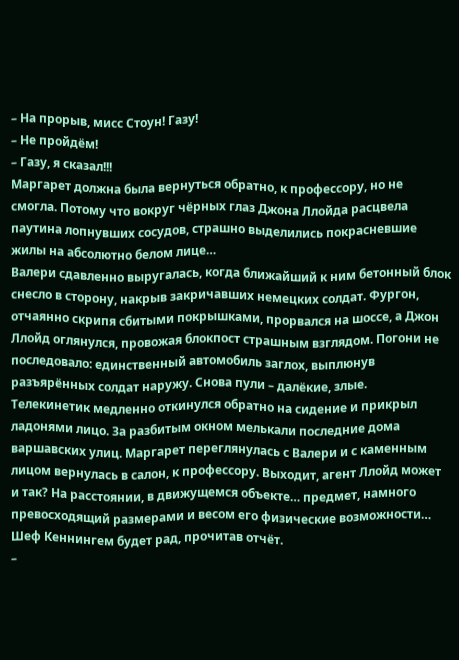– На прорыв, мисс Стоун! Газу!
– Не пройдём!
– Газу, я сказал!!!
Маргарет должна была вернуться обратно, к профессору, но не смогла. Потому что вокруг чёрных глаз Джона Ллойда расцвела паутина лопнувших сосудов, страшно выделились покрасневшие жилы на абсолютно белом лице…
Валери сдавленно выругалась, когда ближайший к ним бетонный блок снесло в сторону, накрыв закричавших немецких солдат. Фургон, отчаянно скрипя сбитыми покрышками, прорвался на шоссе, а Джон Ллойд оглянулся, провожая блокпост страшным взглядом. Погони не последовало: единственный автомобиль заглох, выплюнув разъярённых солдат наружу. Снова пули – далёкие, злые.
Телекинетик медленно откинулся обратно на сидение и прикрыл ладонями лицо. За разбитым окном мелькали последние дома варшавских улиц. Маргарет переглянулась с Валери и с каменным лицом вернулась в салон, к профессору. Выходит, агент Ллойд может и так? На расстоянии, в движущемся объекте… предмет, намного превосходящий размерами и весом его физические возможности…
Шеф Кеннингем будет рад, прочитав отчёт.
–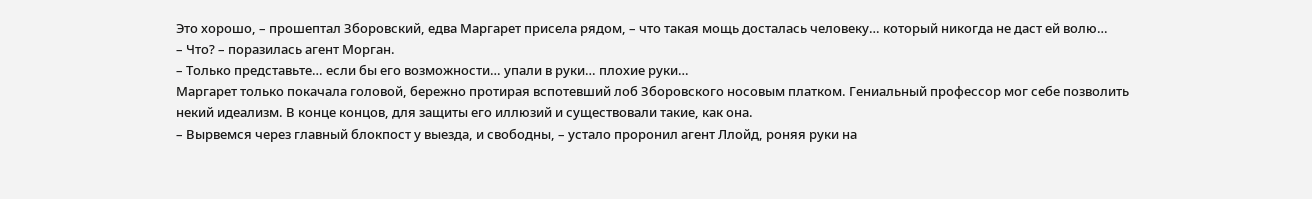Это хорошо, – прошептал Зборовский, едва Маргарет присела рядом, – что такая мощь досталась человеку… который никогда не даст ей волю…
– Что? – поразилась агент Морган.
– Только представьте… если бы его возможности… упали в руки… плохие руки…
Маргарет только покачала головой, бережно протирая вспотевший лоб Зборовского носовым платком. Гениальный профессор мог себе позволить некий идеализм. В конце концов, для защиты его иллюзий и существовали такие, как она.
– Вырвемся через главный блокпост у выезда, и свободны, – устало проронил агент Ллойд, роняя руки на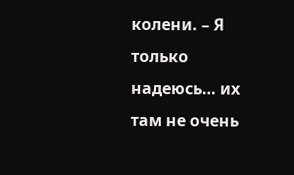колени. – Я только надеюсь… их там не очень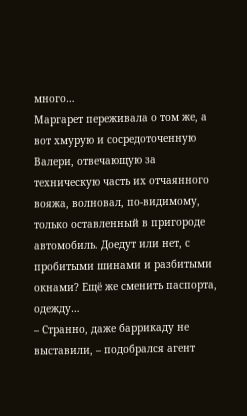много…
Маргарет переживала о том же, а вот хмурую и сосредоточенную Валери, отвечающую за техническую часть их отчаянного вояжа, волновал, по-видимому, только оставленный в пригороде автомобиль. Доедут или нет, с пробитыми шинами и разбитыми окнами? Ещё же сменить паспорта, одежду…
– Странно, даже баррикаду не выставили, – подобрался агент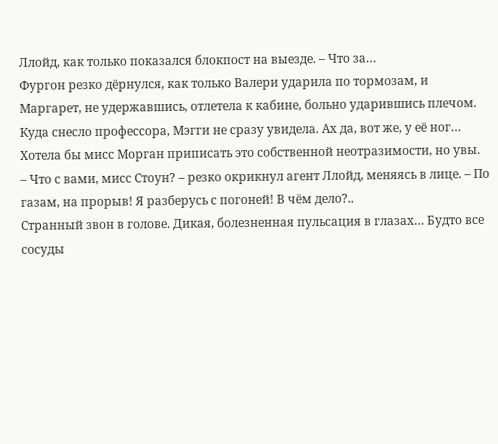Ллойд, как только показался блокпост на выезде. – Что за…
Фургон резко дёрнулся, как только Валери ударила по тормозам, и Маргарет, не удержавшись, отлетела к кабине, больно ударившись плечом. Куда снесло профессора, Мэгги не сразу увидела. Ах да, вот же, у её ног…
Хотела бы мисс Морган приписать это собственной неотразимости, но увы.
– Что с вами, мисс Стоун? – резко окрикнул агент Ллойд, меняясь в лице. – По газам, на прорыв! Я разберусь с погоней! В чём дело?..
Странный звон в голове. Дикая, болезненная пульсация в глазах… Будто все сосуды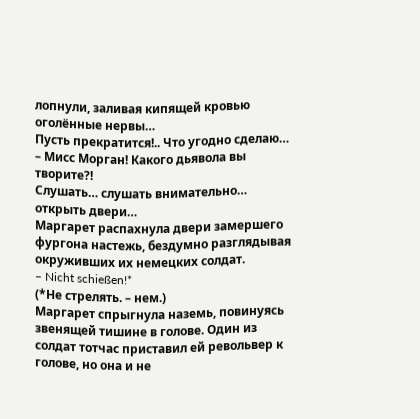лопнули, заливая кипящей кровью оголённые нервы…
Пусть прекратится!.. Что угодно сделаю…
– Мисс Морган! Какого дьявола вы творите?!
Слушать… слушать внимательно… открыть двери…
Маргарет распахнула двери замершего фургона настежь, бездумно разглядывая окруживших их немецких солдат.
– Nicht schießen!*
(*Не стрелять. – нем.)
Маргарет спрыгнула наземь, повинуясь звенящей тишине в голове. Один из солдат тотчас приставил ей револьвер к голове, но она и не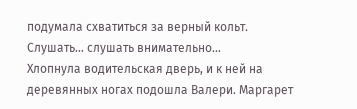подумала схватиться за верный кольт.
Слушать… слушать внимательно…
Хлопнула водительская дверь, и к ней на деревянных ногах подошла Валери. Маргарет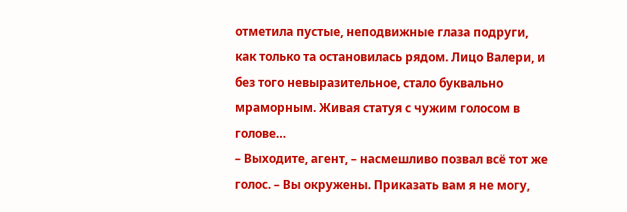отметила пустые, неподвижные глаза подруги, как только та остановилась рядом. Лицо Валери, и без того невыразительное, стало буквально мраморным. Живая статуя с чужим голосом в голове…
– Выходите, агент, – насмешливо позвал всё тот же голос. – Вы окружены. Приказать вам я не могу,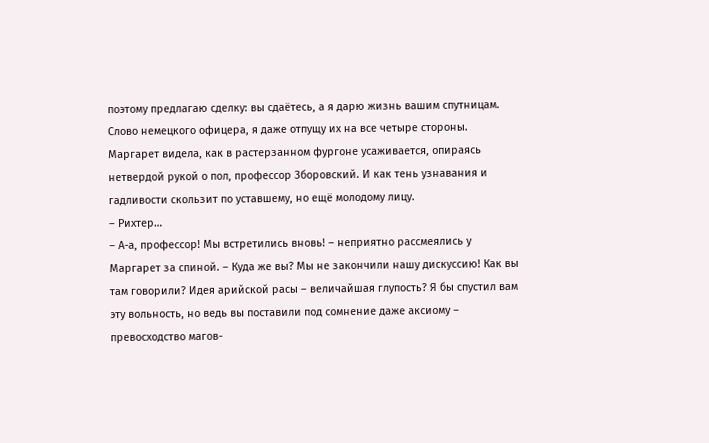поэтому предлагаю сделку: вы сдаётесь, а я дарю жизнь вашим спутницам. Слово немецкого офицера, я даже отпущу их на все четыре стороны.
Маргарет видела, как в растерзанном фургоне усаживается, опираясь нетвердой рукой о пол, профессор Зборовский. И как тень узнавания и гадливости скользит по уставшему, но ещё молодому лицу.
– Рихтер…
– А-а, профессор! Мы встретились вновь! – неприятно рассмеялись у Маргарет за спиной. – Куда же вы? Мы не закончили нашу дискуссию! Как вы там говорили? Идея арийской расы – величайшая глупость? Я бы спустил вам эту вольность, но ведь вы поставили под сомнение даже аксиому – превосходство магов-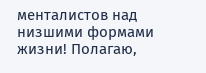менталистов над низшими формами жизни! Полагаю,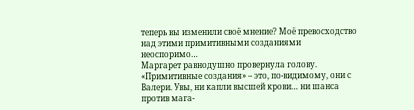теперь вы изменили своё мнение? Моё превосходство над этими примитивными созданиями неоспоримо…
Маргарет равнодушно провернула голову. «Примитивные создания» – это, по-видимому, они с Валери. Увы, ни капли высшей крови… ни шанса против мага-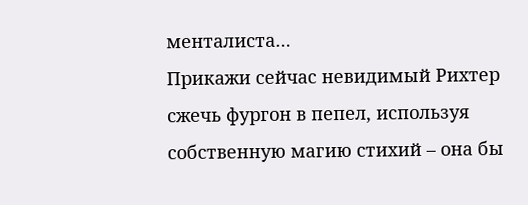менталиста…
Прикажи сейчас невидимый Рихтер сжечь фургон в пепел, используя собственную магию стихий – она бы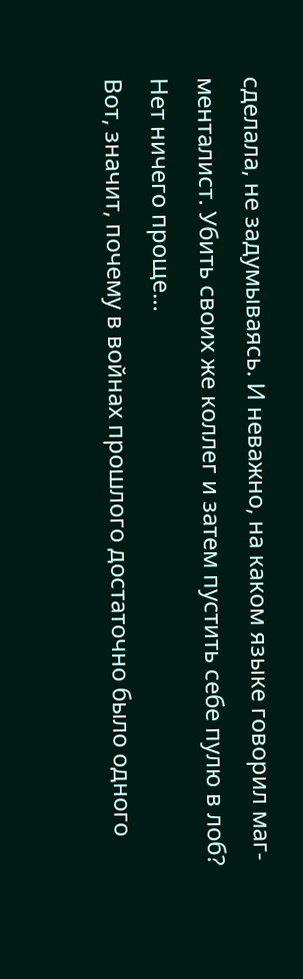сделала, не задумываясь. И неважно, на каком языке говорил маг-менталист. Убить своих же коллег и затем пустить себе пулю в лоб? Нет ничего проще…
Вот, значит, почему в войнах прошлого достаточно было одного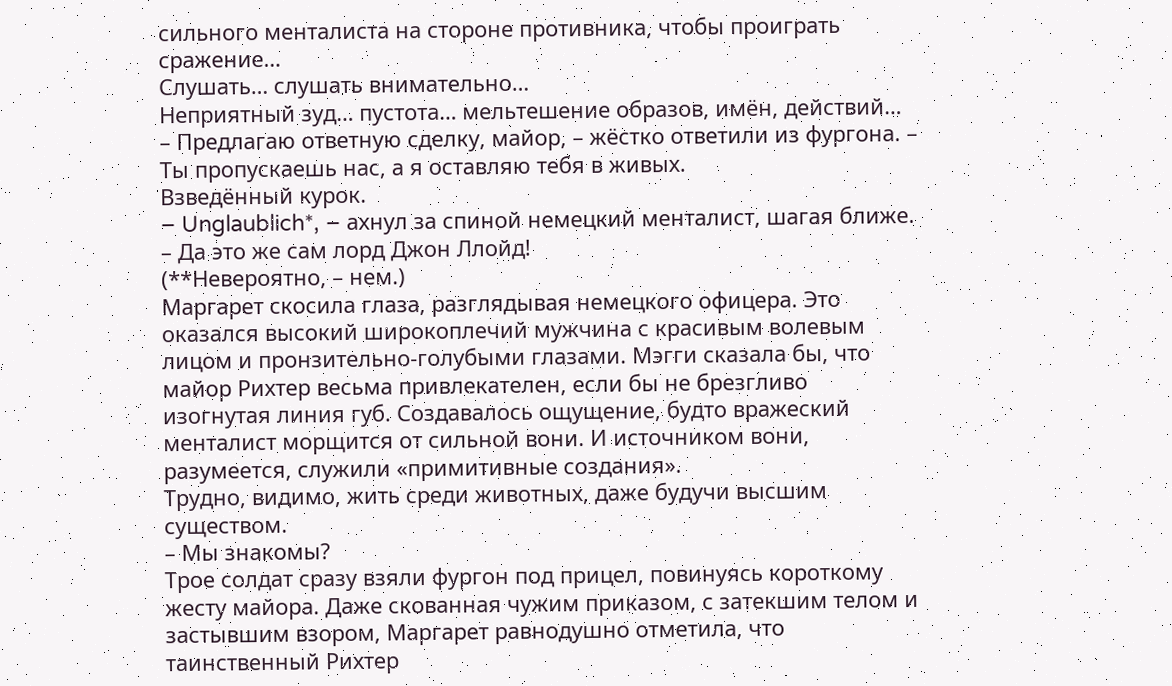сильного менталиста на стороне противника, чтобы проиграть сражение…
Слушать… слушать внимательно…
Неприятный зуд… пустота… мельтешение образов, имён, действий…
– Предлагаю ответную сделку, майор, – жёстко ответили из фургона. – Ты пропускаешь нас, а я оставляю тебя в живых.
Взведённый курок.
– Unglaublich*, – ахнул за спиной немецкий менталист, шагая ближе. – Да это же сам лорд Джон Ллойд!
(**Невероятно, – нем.)
Маргарет скосила глаза, разглядывая немецкого офицера. Это оказался высокий широкоплечий мужчина с красивым волевым лицом и пронзительно-голубыми глазами. Мэгги сказала бы, что майор Рихтер весьма привлекателен, если бы не брезгливо изогнутая линия губ. Создавалось ощущение, будто вражеский менталист морщится от сильной вони. И источником вони, разумеется, служили «примитивные создания».
Трудно, видимо, жить среди животных, даже будучи высшим существом.
– Мы знакомы?
Трое солдат сразу взяли фургон под прицел, повинуясь короткому жесту майора. Даже скованная чужим приказом, с затекшим телом и застывшим взором, Маргарет равнодушно отметила, что таинственный Рихтер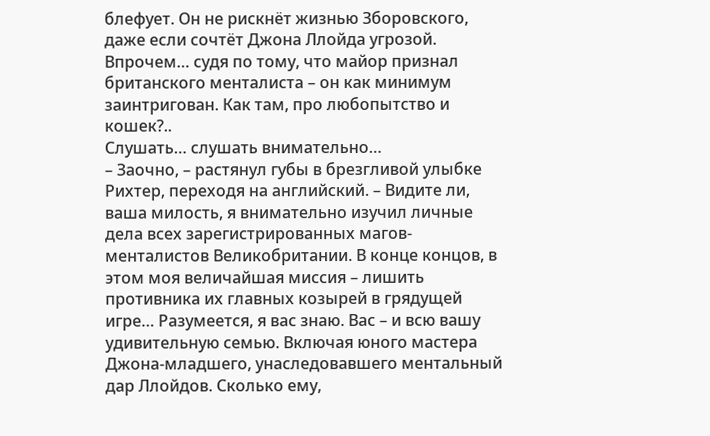блефует. Он не рискнёт жизнью Зборовского, даже если сочтёт Джона Ллойда угрозой.
Впрочем… судя по тому, что майор признал британского менталиста – он как минимум заинтригован. Как там, про любопытство и кошек?..
Слушать… слушать внимательно…
– Заочно, – растянул губы в брезгливой улыбке Рихтер, переходя на английский. – Видите ли, ваша милость, я внимательно изучил личные дела всех зарегистрированных магов-менталистов Великобритании. В конце концов, в этом моя величайшая миссия – лишить противника их главных козырей в грядущей игре… Разумеется, я вас знаю. Вас – и всю вашу удивительную семью. Включая юного мастера Джона-младшего, унаследовавшего ментальный дар Ллойдов. Сколько ему,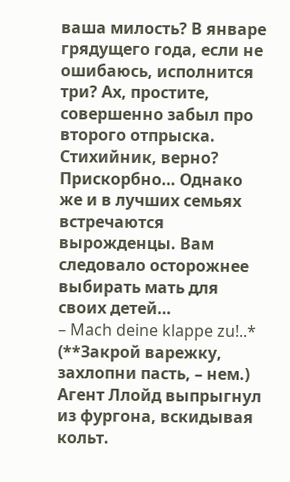ваша милость? В январе грядущего года, если не ошибаюсь, исполнится три? Ах, простите, совершенно забыл про второго отпрыска. Стихийник, верно? Прискорбно… Однако же и в лучших семьях встречаются вырожденцы. Вам следовало осторожнее выбирать мать для своих детей…
– Mach deine klappe zu!..*
(**Закрой варежку, захлопни пасть, – нем.)
Агент Ллойд выпрыгнул из фургона, вскидывая кольт.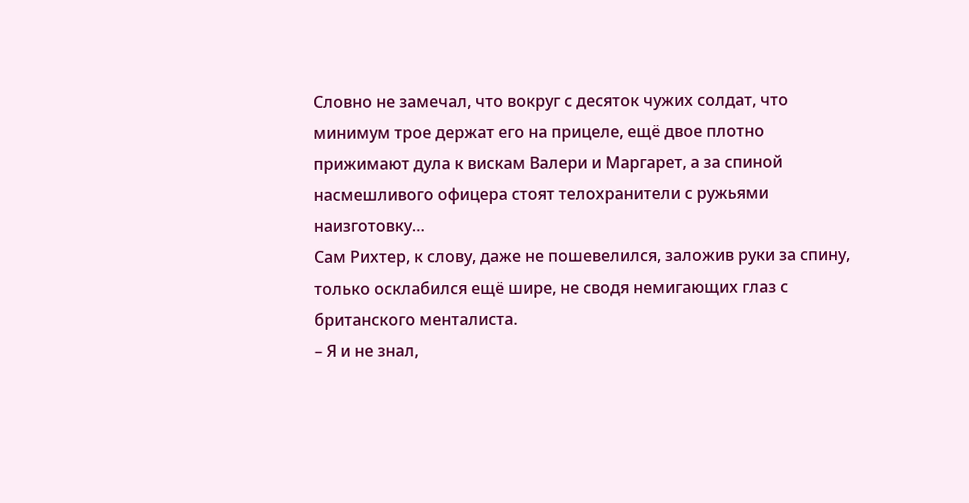Словно не замечал, что вокруг с десяток чужих солдат, что минимум трое держат его на прицеле, ещё двое плотно прижимают дула к вискам Валери и Маргарет, а за спиной насмешливого офицера стоят телохранители с ружьями наизготовку…
Сам Рихтер, к слову, даже не пошевелился, заложив руки за спину, только осклабился ещё шире, не сводя немигающих глаз с британского менталиста.
– Я и не знал,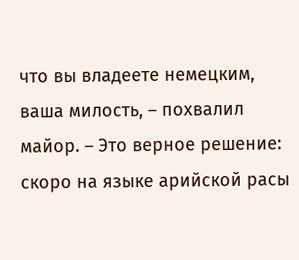что вы владеете немецким, ваша милость, – похвалил майор. – Это верное решение: скоро на языке арийской расы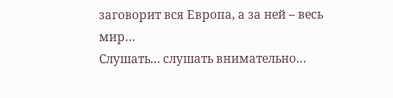заговорит вся Европа, а за ней – весь мир…
Слушать… слушать внимательно…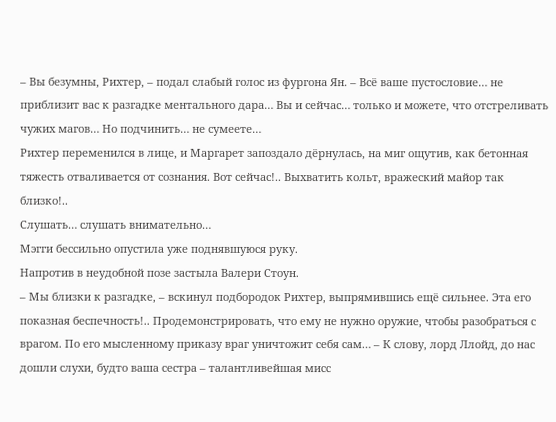– Вы безумны, Рихтер, – подал слабый голос из фургона Ян. – Всё ваше пустословие… не приблизит вас к разгадке ментального дара… Вы и сейчас… только и можете, что отстреливать чужих магов… Но подчинить… не сумеете…
Рихтер переменился в лице, и Маргарет запоздало дёрнулась, на миг ощутив, как бетонная тяжесть отваливается от сознания. Вот сейчас!.. Выхватить кольт, вражеский майор так близко!..
Слушать… слушать внимательно…
Мэгги бессильно опустила уже поднявшуюся руку.
Напротив в неудобной позе застыла Валери Стоун.
– Мы близки к разгадке, – вскинул подбородок Рихтер, выпрямившись ещё сильнее. Эта его показная беспечность!.. Продемонстрировать, что ему не нужно оружие, чтобы разобраться с врагом. По его мысленному приказу враг уничтожит себя сам… – К слову, лорд Ллойд, до нас дошли слухи, будто ваша сестра – талантливейшая мисс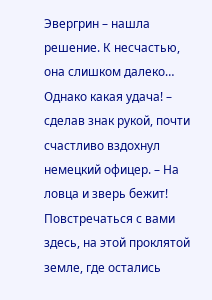Эвергрин – нашла решение. К несчастью, она слишком далеко… Однако какая удача! – сделав знак рукой, почти счастливо вздохнул немецкий офицер. – На ловца и зверь бежит! Повстречаться с вами здесь, на этой проклятой земле, где остались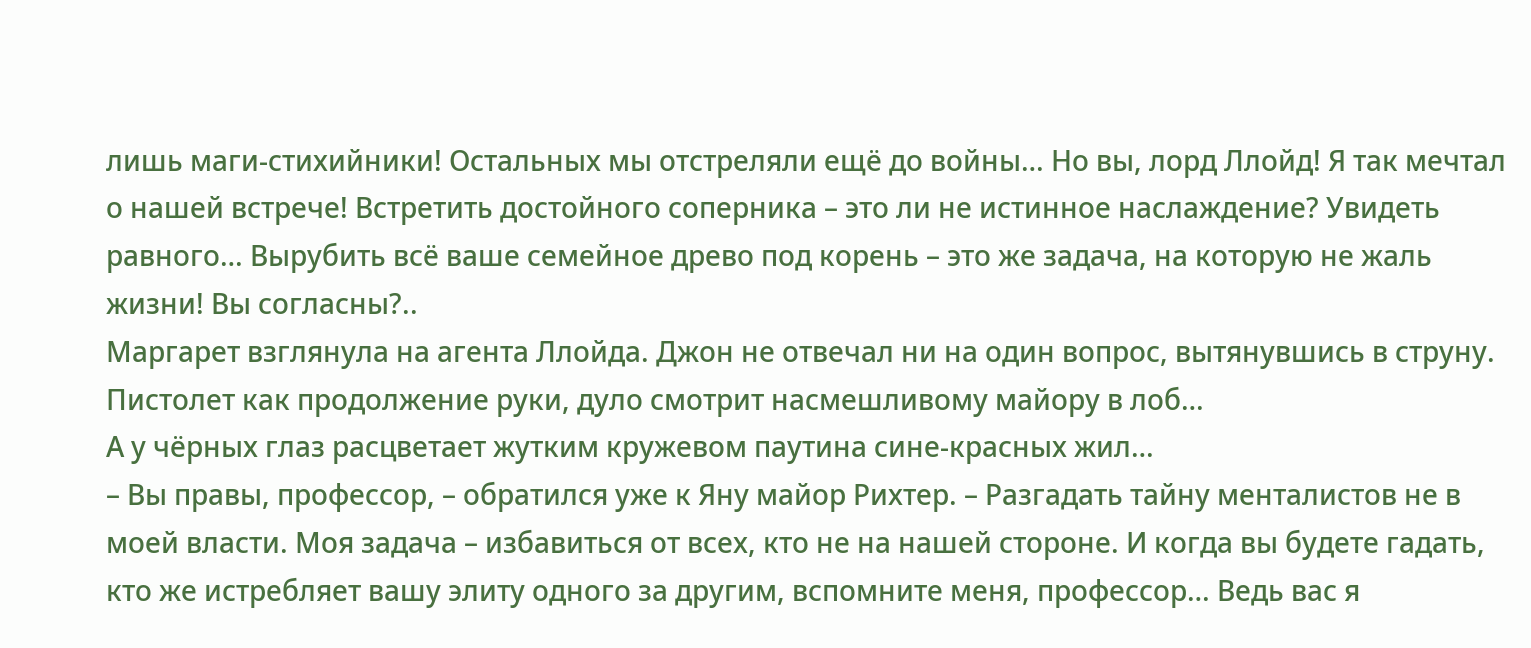лишь маги-стихийники! Остальных мы отстреляли ещё до войны… Но вы, лорд Ллойд! Я так мечтал о нашей встрече! Встретить достойного соперника – это ли не истинное наслаждение? Увидеть равного… Вырубить всё ваше семейное древо под корень – это же задача, на которую не жаль жизни! Вы согласны?..
Маргарет взглянула на агента Ллойда. Джон не отвечал ни на один вопрос, вытянувшись в струну. Пистолет как продолжение руки, дуло смотрит насмешливому майору в лоб…
А у чёрных глаз расцветает жутким кружевом паутина сине-красных жил…
– Вы правы, профессор, – обратился уже к Яну майор Рихтер. – Разгадать тайну менталистов не в моей власти. Моя задача – избавиться от всех, кто не на нашей стороне. И когда вы будете гадать, кто же истребляет вашу элиту одного за другим, вспомните меня, профессор… Ведь вас я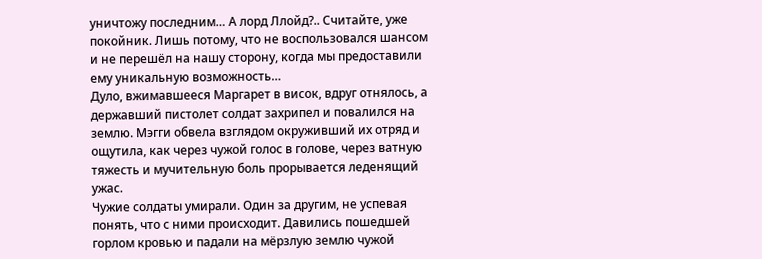уничтожу последним… А лорд Ллойд?.. Считайте, уже покойник. Лишь потому, что не воспользовался шансом и не перешёл на нашу сторону, когда мы предоставили ему уникальную возможность…
Дуло, вжимавшееся Маргарет в висок, вдруг отнялось, а державший пистолет солдат захрипел и повалился на землю. Мэгги обвела взглядом окруживший их отряд и ощутила, как через чужой голос в голове, через ватную тяжесть и мучительную боль прорывается леденящий ужас.
Чужие солдаты умирали. Один за другим, не успевая понять, что с ними происходит. Давились пошедшей горлом кровью и падали на мёрзлую землю чужой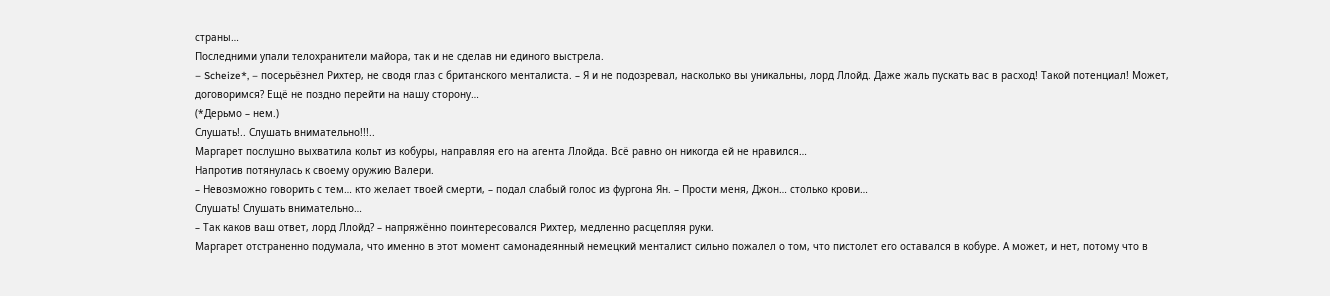страны…
Последними упали телохранители майора, так и не сделав ни единого выстрела.
– Scheize*, – посерьёзнел Рихтер, не сводя глаз с британского менталиста. – Я и не подозревал, насколько вы уникальны, лорд Ллойд. Даже жаль пускать вас в расход! Такой потенциал! Может, договоримся? Ещё не поздно перейти на нашу сторону…
(*Дерьмо – нем.)
Слушать!.. Слушать внимательно!!!..
Маргарет послушно выхватила кольт из кобуры, направляя его на агента Ллойда. Всё равно он никогда ей не нравился…
Напротив потянулась к своему оружию Валери.
– Невозможно говорить с тем… кто желает твоей смерти, – подал слабый голос из фургона Ян. – Прости меня, Джон… столько крови…
Слушать! Слушать внимательно…
– Так каков ваш ответ, лорд Ллойд? – напряжённо поинтересовался Рихтер, медленно расцепляя руки.
Маргарет отстраненно подумала, что именно в этот момент самонадеянный немецкий менталист сильно пожалел о том, что пистолет его оставался в кобуре. А может, и нет, потому что в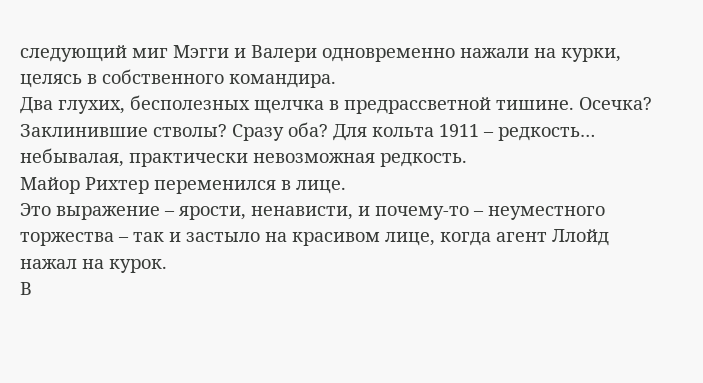следующий миг Мэгги и Валери одновременно нажали на курки, целясь в собственного командира.
Два глухих, бесполезных щелчка в предрассветной тишине. Осечка? Заклинившие стволы? Сразу оба? Для кольта 1911 – редкость… небывалая, практически невозможная редкость.
Майор Рихтер переменился в лице.
Это выражение – ярости, ненависти, и почему-то – неуместного торжества – так и застыло на красивом лице, когда агент Ллойд нажал на курок.
В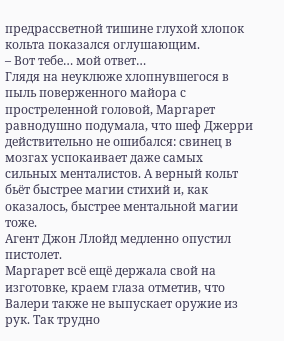предрассветной тишине глухой хлопок кольта показался оглушающим.
– Вот тебе… мой ответ…
Глядя на неуклюже хлопнувшегося в пыль поверженного майора с простреленной головой, Маргарет равнодушно подумала, что шеф Джерри действительно не ошибался: свинец в мозгах успокаивает даже самых сильных менталистов. А верный кольт бьёт быстрее магии стихий и, как оказалось, быстрее ментальной магии тоже.
Агент Джон Ллойд медленно опустил пистолет.
Маргарет всё ещё держала свой на изготовке, краем глаза отметив, что Валери также не выпускает оружие из рук. Так трудно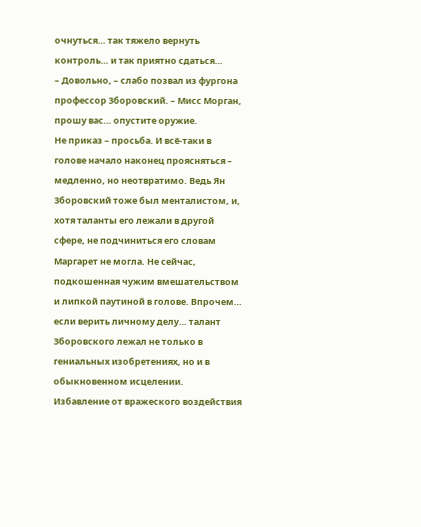очнуться… так тяжело вернуть контроль… и так приятно сдаться…
– Довольно, – слабо позвал из фургона профессор Зборовский. – Мисс Морган, прошу вас… опустите оружие.
Не приказ – просьба. И всё-таки в голове начало наконец проясняться – медленно, но неотвратимо. Ведь Ян Зборовский тоже был менталистом, и, хотя таланты его лежали в другой сфере, не подчиниться его словам Маргарет не могла. Не сейчас, подкошенная чужим вмешательством и липкой паутиной в голове. Впрочем… если верить личному делу… талант Зборовского лежал не только в гениальных изобретениях, но и в обыкновенном исцелении.
Избавление от вражеского воздействия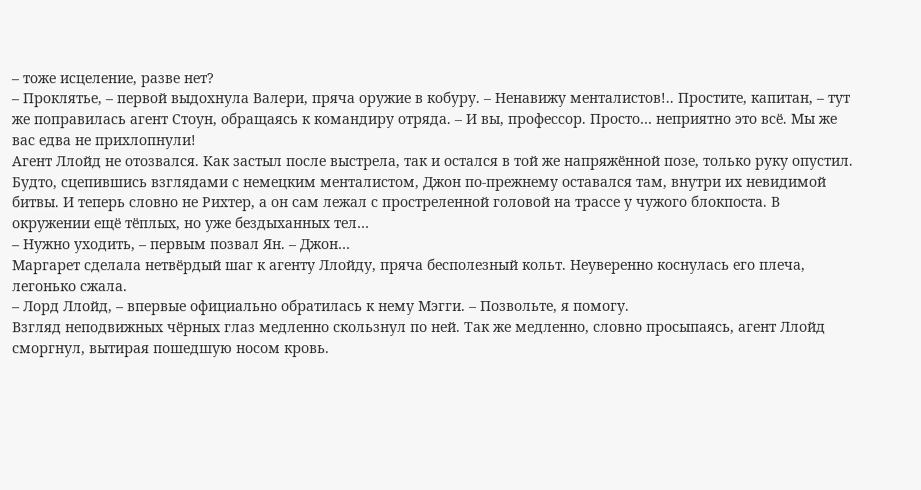– тоже исцеление, разве нет?
– Проклятье, – первой выдохнула Валери, пряча оружие в кобуру. – Ненавижу менталистов!.. Простите, капитан, – тут же поправилась агент Стоун, обращаясь к командиру отряда. – И вы, профессор. Просто… неприятно это всё. Мы же вас едва не прихлопнули!
Агент Ллойд не отозвался. Как застыл после выстрела, так и остался в той же напряжённой позе, только руку опустил. Будто, сцепившись взглядами с немецким менталистом, Джон по-прежнему оставался там, внутри их невидимой битвы. И теперь словно не Рихтер, а он сам лежал с простреленной головой на трассе у чужого блокпоста. В окружении ещё тёплых, но уже бездыханных тел…
– Нужно уходить, – первым позвал Ян. – Джон…
Маргарет сделала нетвёрдый шаг к агенту Ллойду, пряча бесполезный кольт. Неуверенно коснулась его плеча, легонько сжала.
– Лорд Ллойд, – впервые официально обратилась к нему Мэгги. – Позвольте, я помогу.
Взгляд неподвижных чёрных глаз медленно скользнул по ней. Так же медленно, словно просыпаясь, агент Ллойд сморгнул, вытирая пошедшую носом кровь.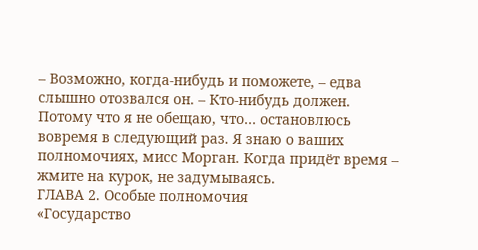– Возможно, когда-нибудь и поможете, – едва слышно отозвался он. – Кто-нибудь должен. Потому что я не обещаю, что… остановлюсь вовремя в следующий раз. Я знаю о ваших полномочиях, мисс Морган. Когда придёт время – жмите на курок, не задумываясь.
ГЛАВА 2. Особые полномочия
«Государство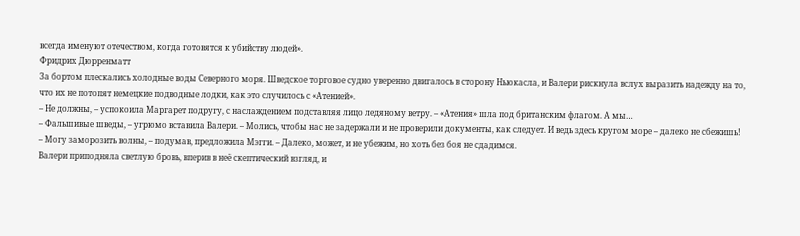всегда именуют отечеством, когда готовятся к убийству людей».
Фридрих Дюрренматт
За бортом плескались холодные воды Северного моря. Шведское торговое судно уверенно двигалось в сторону Ньюкасла, и Валери рискнула вслух выразить надежду на то, что их не потопят немецкие подводные лодки, как это случилось с «Атенией».
– Не должны, – успокоила Маргарет подругу, с наслаждением подставляя лицо ледяному ветру. – «Атения» шла под британским флагом. А мы…
– Фальшивые шведы, – угрюмо вставила Валери. – Молись, чтобы нас не задержали и не проверили документы, как следует. И ведь здесь кругом море – далеко не сбежишь!
– Могу заморозить волны, – подумав, предложила Мэгги. – Далеко, может, и не убежим, но хоть без боя не сдадимся.
Валери приподняла светлую бровь, вперив в неё скептический взгляд, и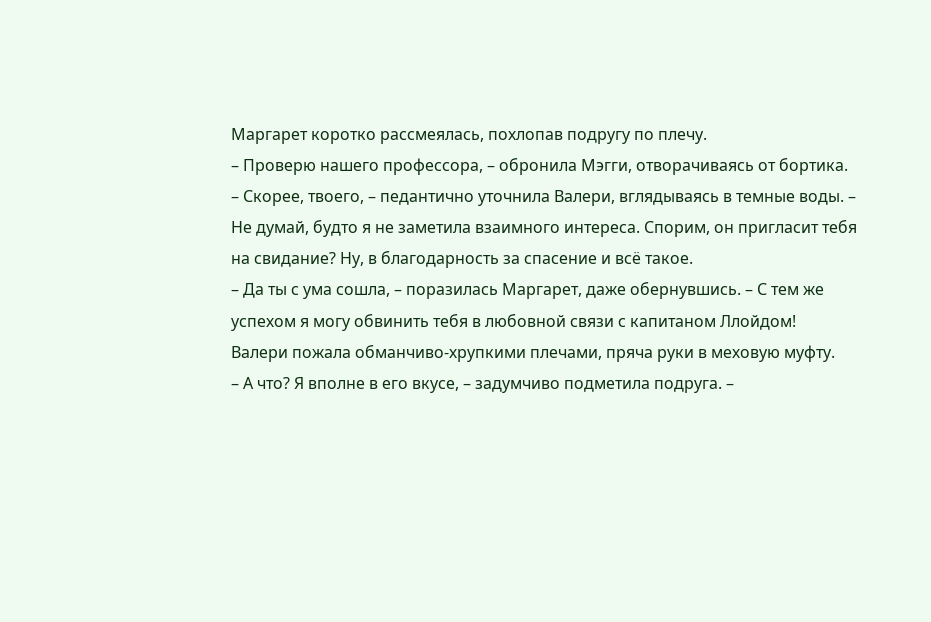Маргарет коротко рассмеялась, похлопав подругу по плечу.
– Проверю нашего профессора, – обронила Мэгги, отворачиваясь от бортика.
– Скорее, твоего, – педантично уточнила Валери, вглядываясь в темные воды. – Не думай, будто я не заметила взаимного интереса. Спорим, он пригласит тебя на свидание? Ну, в благодарность за спасение и всё такое.
– Да ты с ума сошла, – поразилась Маргарет, даже обернувшись. – С тем же успехом я могу обвинить тебя в любовной связи с капитаном Ллойдом!
Валери пожала обманчиво-хрупкими плечами, пряча руки в меховую муфту.
– А что? Я вполне в его вкусе, – задумчиво подметила подруга. –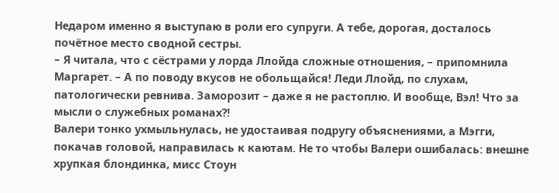Недаром именно я выступаю в роли его супруги. А тебе, дорогая, досталось почётное место сводной сестры.
– Я читала, что с сёстрами у лорда Ллойда сложные отношения, – припомнила Маргарет. – А по поводу вкусов не обольщайся! Леди Ллойд, по слухам, патологически ревнива. Заморозит – даже я не растоплю. И вообще, Вэл! Что за мысли о служебных романах?!
Валери тонко ухмыльнулась, не удостаивая подругу объяснениями, а Мэгги, покачав головой, направилась к каютам. Не то чтобы Валери ошибалась: внешне хрупкая блондинка, мисс Стоун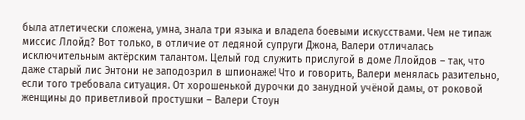была атлетически сложена, умна, знала три языка и владела боевыми искусствами. Чем не типаж миссис Ллойд? Вот только, в отличие от ледяной супруги Джона, Валери отличалась исключительным актёрским талантом. Целый год служить прислугой в доме Ллойдов – так, что даже старый лис Энтони не заподозрил в шпионаже! Что и говорить, Валери менялась разительно, если того требовала ситуация. От хорошенькой дурочки до занудной учёной дамы, от роковой женщины до приветливой простушки – Валери Стоун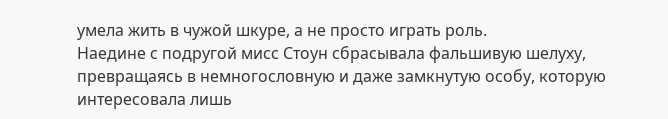умела жить в чужой шкуре, а не просто играть роль.
Наедине с подругой мисс Стоун сбрасывала фальшивую шелуху, превращаясь в немногословную и даже замкнутую особу, которую интересовала лишь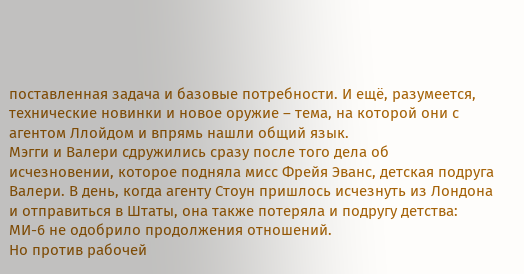поставленная задача и базовые потребности. И ещё, разумеется, технические новинки и новое оружие – тема, на которой они с агентом Ллойдом и впрямь нашли общий язык.
Мэгги и Валери сдружились сразу после того дела об исчезновении, которое подняла мисс Фрейя Эванс, детская подруга Валери. В день, когда агенту Стоун пришлось исчезнуть из Лондона и отправиться в Штаты, она также потеряла и подругу детства: МИ-6 не одобрило продолжения отношений.
Но против рабочей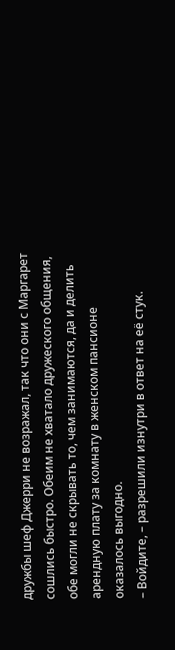дружбы шеф Джерри не возражал, так что они с Маргарет сошлись быстро. Обеим не хватало дружеского общения, обе могли не скрывать то, чем занимаются, да и делить арендную плату за комнату в женском пансионе оказалось выгодно.
– Войдите, – разрешили изнутри в ответ на её стук.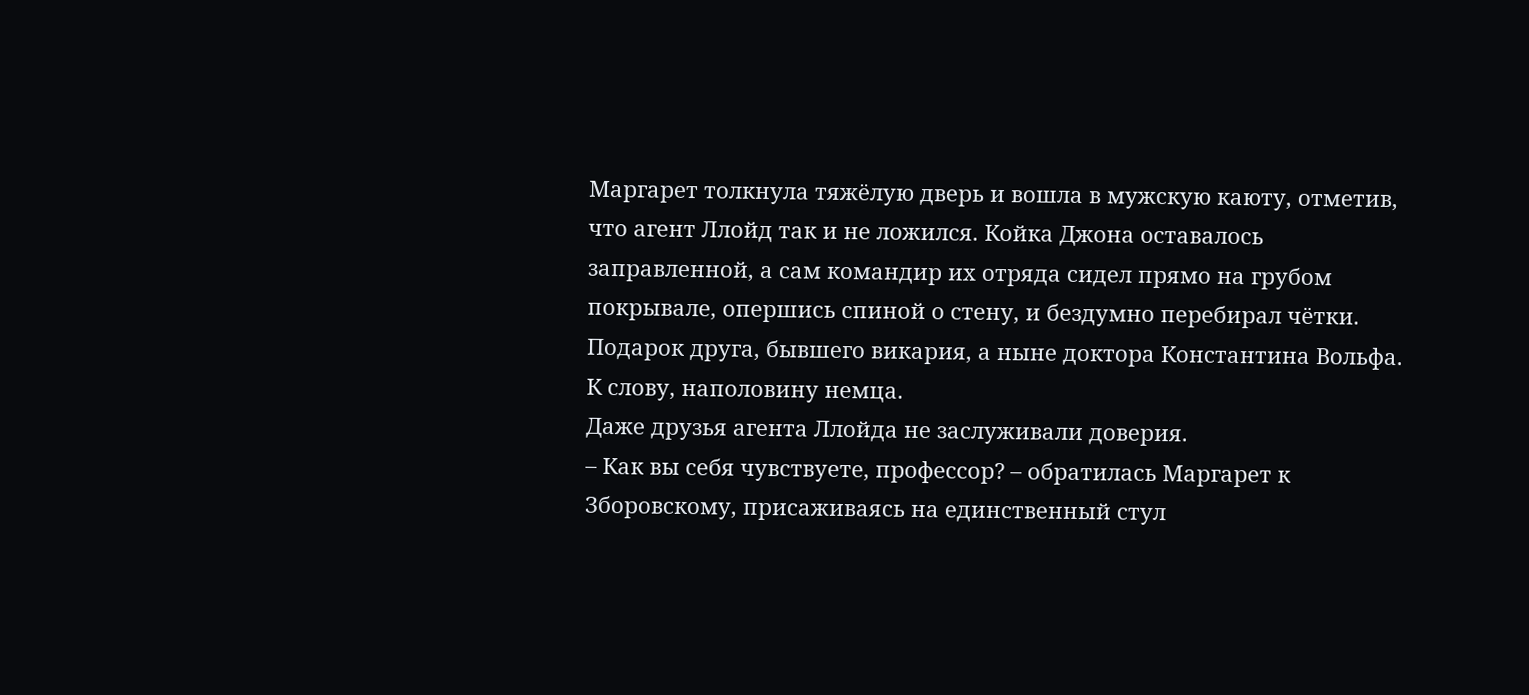Маргарет толкнула тяжёлую дверь и вошла в мужскую каюту, отметив, что агент Ллойд так и не ложился. Койка Джона оставалось заправленной, а сам командир их отряда сидел прямо на грубом покрывале, опершись спиной о стену, и бездумно перебирал чётки. Подарок друга, бывшего викария, а ныне доктора Константина Вольфа. К слову, наполовину немца.
Даже друзья агента Ллойда не заслуживали доверия.
– Как вы себя чувствуете, профессор? – обратилась Маргарет к Зборовскому, присаживаясь на единственный стул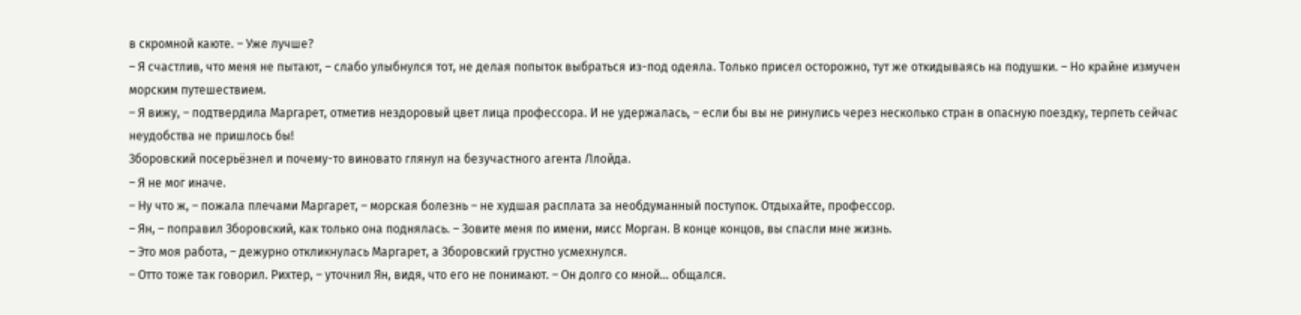в скромной каюте. – Уже лучше?
– Я счастлив, что меня не пытают, – слабо улыбнулся тот, не делая попыток выбраться из-под одеяла. Только присел осторожно, тут же откидываясь на подушки. – Но крайне измучен морским путешествием.
– Я вижу, – подтвердила Маргарет, отметив нездоровый цвет лица профессора. И не удержалась, – если бы вы не ринулись через несколько стран в опасную поездку, терпеть сейчас неудобства не пришлось бы!
Зборовский посерьёзнел и почему-то виновато глянул на безучастного агента Ллойда.
– Я не мог иначе.
– Ну что ж, – пожала плечами Маргарет, – морская болезнь – не худшая расплата за необдуманный поступок. Отдыхайте, профессор.
– Ян, – поправил Зборовский, как только она поднялась. – Зовите меня по имени, мисс Морган. В конце концов, вы спасли мне жизнь.
– Это моя работа, – дежурно откликнулась Маргарет, а Зборовский грустно усмехнулся.
– Отто тоже так говорил. Рихтер, – уточнил Ян, видя, что его не понимают. – Он долго со мной… общался.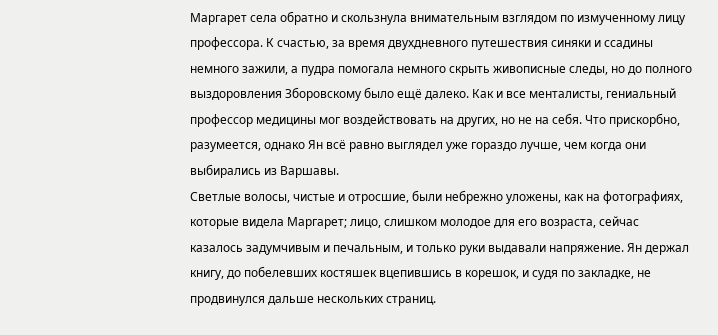Маргарет села обратно и скользнула внимательным взглядом по измученному лицу профессора. К счастью, за время двухдневного путешествия синяки и ссадины немного зажили, а пудра помогала немного скрыть живописные следы, но до полного выздоровления Зборовскому было ещё далеко. Как и все менталисты, гениальный профессор медицины мог воздействовать на других, но не на себя. Что прискорбно, разумеется, однако Ян всё равно выглядел уже гораздо лучше, чем когда они выбирались из Варшавы.
Светлые волосы, чистые и отросшие, были небрежно уложены, как на фотографиях, которые видела Маргарет; лицо, слишком молодое для его возраста, сейчас казалось задумчивым и печальным, и только руки выдавали напряжение. Ян держал книгу, до побелевших костяшек вцепившись в корешок, и судя по закладке, не продвинулся дальше нескольких страниц.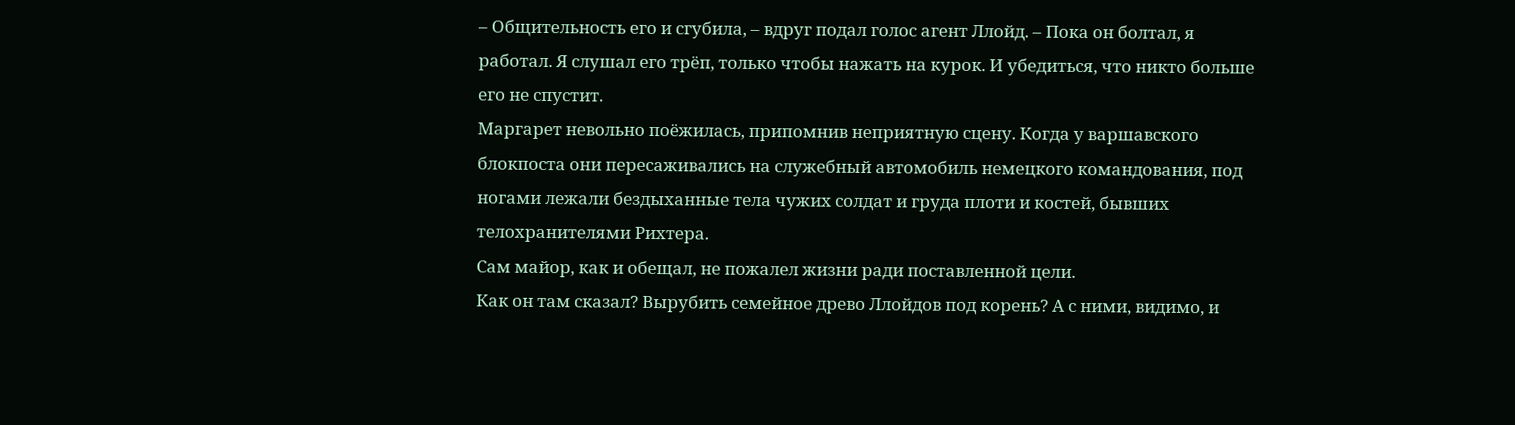– Общительность его и сгубила, – вдруг подал голос агент Ллойд. – Пока он болтал, я работал. Я слушал его трёп, только чтобы нажать на курок. И убедиться, что никто больше его не спустит.
Маргарет невольно поёжилась, припомнив неприятную сцену. Когда у варшавского блокпоста они пересаживались на служебный автомобиль немецкого командования, под ногами лежали бездыханные тела чужих солдат и груда плоти и костей, бывших телохранителями Рихтера.
Сам майор, как и обещал, не пожалел жизни ради поставленной цели.
Как он там сказал? Вырубить семейное древо Ллойдов под корень? А с ними, видимо, и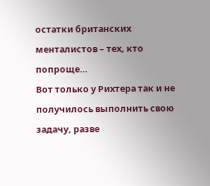остатки британских менталистов – тех, кто попроще…
Вот только у Рихтера так и не получилось выполнить свою задачу, разве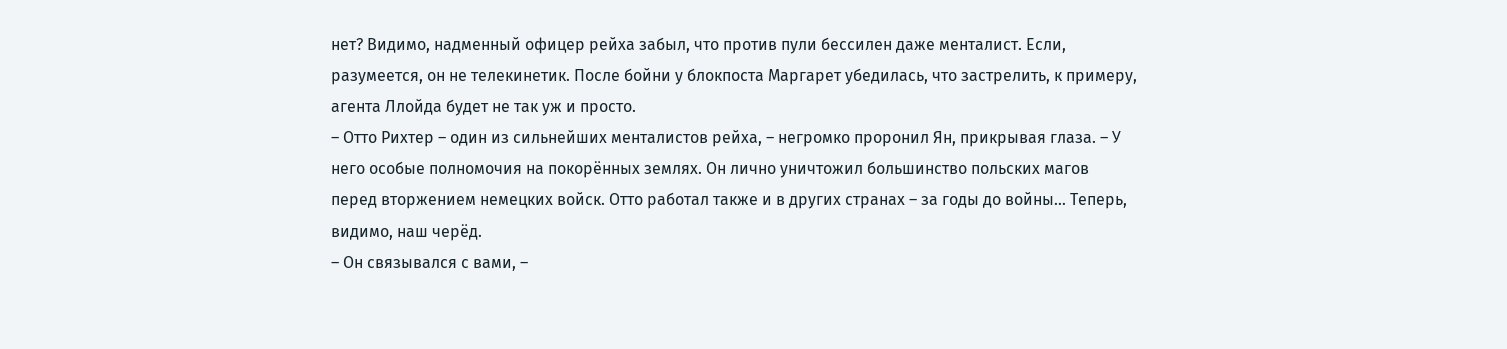нет? Видимо, надменный офицер рейха забыл, что против пули бессилен даже менталист. Если, разумеется, он не телекинетик. После бойни у блокпоста Маргарет убедилась, что застрелить, к примеру, агента Ллойда будет не так уж и просто.
– Отто Рихтер – один из сильнейших менталистов рейха, – негромко проронил Ян, прикрывая глаза. – У него особые полномочия на покорённых землях. Он лично уничтожил большинство польских магов перед вторжением немецких войск. Отто работал также и в других странах – за годы до войны… Теперь, видимо, наш черёд.
– Он связывался с вами, –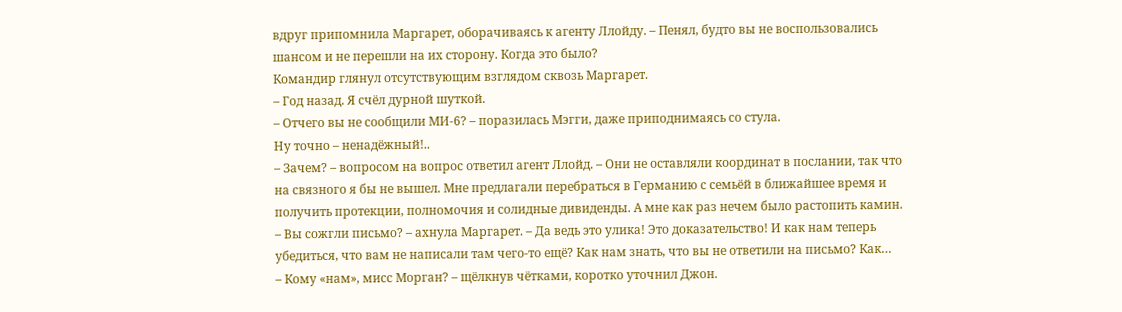вдруг припомнила Маргарет, оборачиваясь к агенту Ллойду. – Пенял, будто вы не воспользовались шансом и не перешли на их сторону. Когда это было?
Командир глянул отсутствующим взглядом сквозь Маргарет.
– Год назад. Я счёл дурной шуткой.
– Отчего вы не сообщили МИ-6? – поразилась Мэгги, даже приподнимаясь со стула.
Ну точно – ненадёжный!..
– Зачем? – вопросом на вопрос ответил агент Ллойд. – Они не оставляли координат в послании, так что на связного я бы не вышел. Мне предлагали перебраться в Германию с семьёй в ближайшее время и получить протекции, полномочия и солидные дивиденды. А мне как раз нечем было растопить камин.
– Вы сожгли письмо? – ахнула Маргарет. – Да ведь это улика! Это доказательство! И как нам теперь убедиться, что вам не написали там чего-то ещё? Как нам знать, что вы не ответили на письмо? Как…
– Кому «нам», мисс Морган? – щёлкнув чётками, коротко уточнил Джон.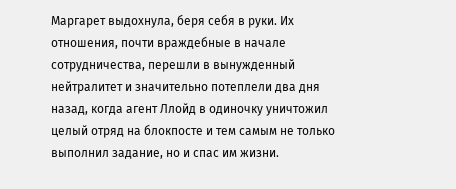Маргарет выдохнула, беря себя в руки. Их отношения, почти враждебные в начале сотрудничества, перешли в вынужденный нейтралитет и значительно потеплели два дня назад, когда агент Ллойд в одиночку уничтожил целый отряд на блокпосте и тем самым не только выполнил задание, но и спас им жизни.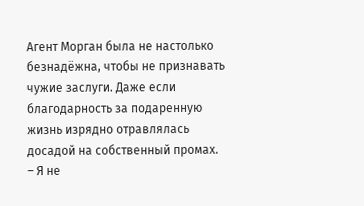Агент Морган была не настолько безнадёжна, чтобы не признавать чужие заслуги. Даже если благодарность за подаренную жизнь изрядно отравлялась досадой на собственный промах.
– Я не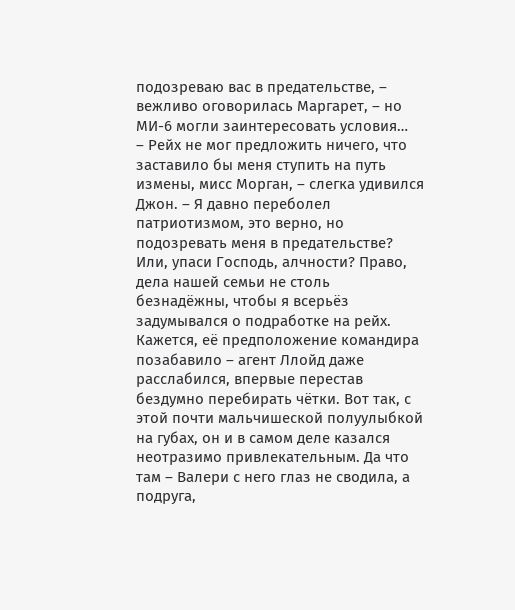подозреваю вас в предательстве, – вежливо оговорилась Маргарет, – но МИ-6 могли заинтересовать условия…
– Рейх не мог предложить ничего, что заставило бы меня ступить на путь измены, мисс Морган, – слегка удивился Джон. – Я давно переболел патриотизмом, это верно, но подозревать меня в предательстве? Или, упаси Господь, алчности? Право, дела нашей семьи не столь безнадёжны, чтобы я всерьёз задумывался о подработке на рейх.
Кажется, её предположение командира позабавило – агент Ллойд даже расслабился, впервые перестав бездумно перебирать чётки. Вот так, с этой почти мальчишеской полуулыбкой на губах, он и в самом деле казался неотразимо привлекательным. Да что там – Валери с него глаз не сводила, а подруга,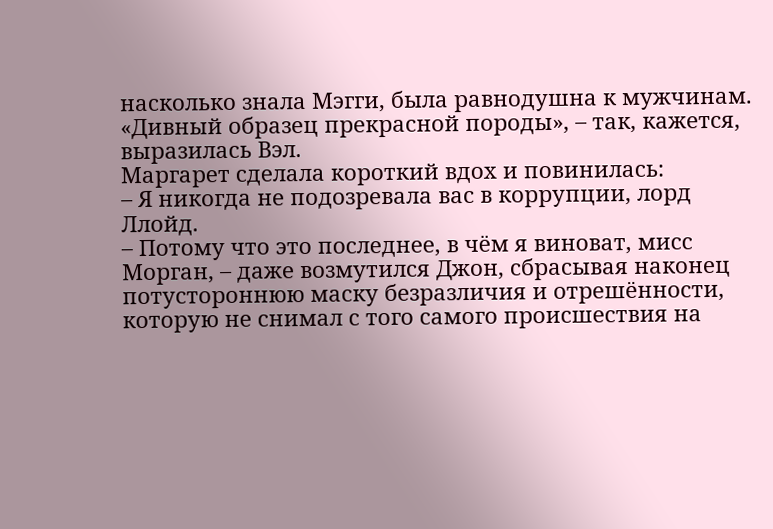насколько знала Мэгги, была равнодушна к мужчинам. «Дивный образец прекрасной породы», – так, кажется, выразилась Вэл.
Маргарет сделала короткий вдох и повинилась:
– Я никогда не подозревала вас в коррупции, лорд Ллойд.
– Потому что это последнее, в чём я виноват, мисс Морган, – даже возмутился Джон, сбрасывая наконец потустороннюю маску безразличия и отрешённости, которую не снимал с того самого происшествия на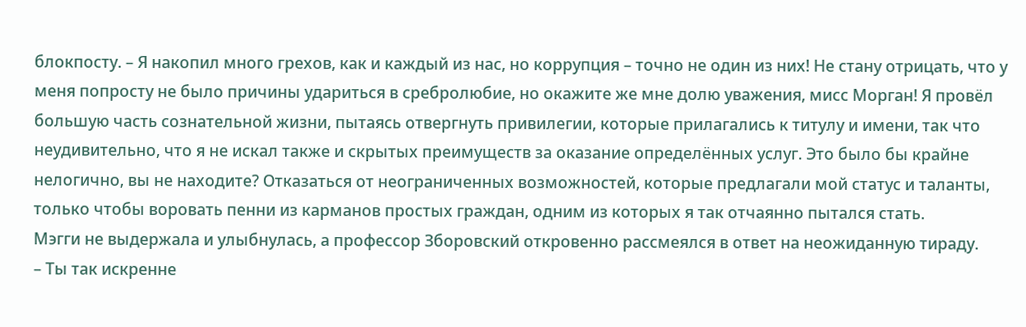блокпосту. – Я накопил много грехов, как и каждый из нас, но коррупция – точно не один из них! Не стану отрицать, что у меня попросту не было причины удариться в сребролюбие, но окажите же мне долю уважения, мисс Морган! Я провёл большую часть сознательной жизни, пытаясь отвергнуть привилегии, которые прилагались к титулу и имени, так что неудивительно, что я не искал также и скрытых преимуществ за оказание определённых услуг. Это было бы крайне нелогично, вы не находите? Отказаться от неограниченных возможностей, которые предлагали мой статус и таланты, только чтобы воровать пенни из карманов простых граждан, одним из которых я так отчаянно пытался стать.
Мэгги не выдержала и улыбнулась, а профессор Зборовский откровенно рассмеялся в ответ на неожиданную тираду.
– Ты так искренне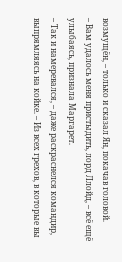возмущён, – только и сказал Ян, покачав головой.
– Вам удалось меня пристыдить, лорд Ллойд, – всё ещё улыбаясь, признала Маргарет.
– Так и намеревался, – даже раскраснелся командир, выпрямляясь на койке. – Из всех грехов, в которые вы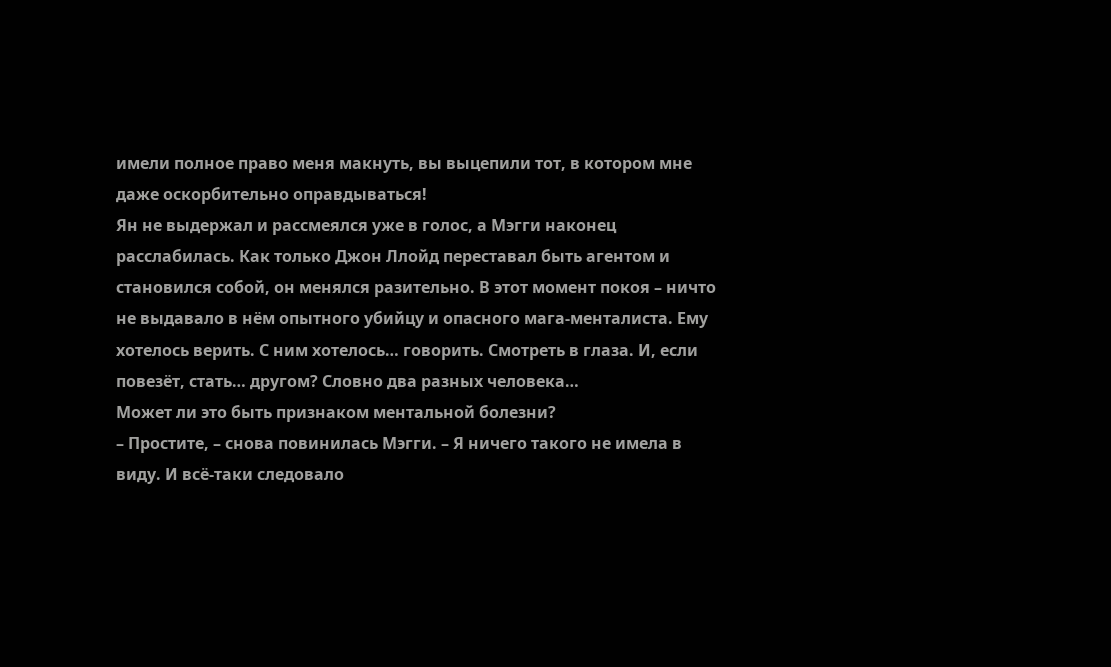имели полное право меня макнуть, вы выцепили тот, в котором мне даже оскорбительно оправдываться!
Ян не выдержал и рассмеялся уже в голос, а Мэгги наконец расслабилась. Как только Джон Ллойд переставал быть агентом и становился собой, он менялся разительно. В этот момент покоя – ничто не выдавало в нём опытного убийцу и опасного мага-менталиста. Ему хотелось верить. С ним хотелось… говорить. Смотреть в глаза. И, если повезёт, стать… другом? Словно два разных человека…
Может ли это быть признаком ментальной болезни?
– Простите, – снова повинилась Мэгги. – Я ничего такого не имела в виду. И всё-таки следовало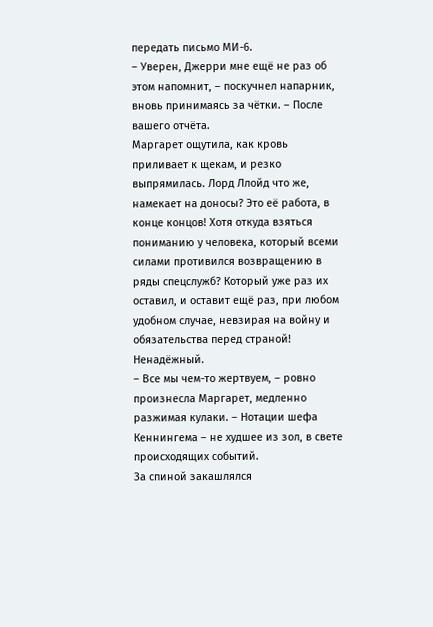передать письмо МИ-6.
– Уверен, Джерри мне ещё не раз об этом напомнит, – поскучнел напарник, вновь принимаясь за чётки. – После вашего отчёта.
Маргарет ощутила, как кровь приливает к щекам, и резко выпрямилась. Лорд Ллойд что же, намекает на доносы? Это её работа, в конце концов! Хотя откуда взяться пониманию у человека, который всеми силами противился возвращению в ряды спецслужб? Который уже раз их оставил, и оставит ещё раз, при любом удобном случае, невзирая на войну и обязательства перед страной!
Ненадёжный.
– Все мы чем-то жертвуем, – ровно произнесла Маргарет, медленно разжимая кулаки. – Нотации шефа Кеннингема – не худшее из зол, в свете происходящих событий.
За спиной закашлялся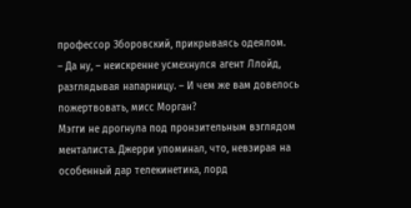профессор Зборовский, прикрываясь одеялом.
– Да ну, – неискренне усмехнулся агент Ллойд, разглядывая напарницу. – И чем же вам довелось пожертвовать, мисс Морган?
Мэгги не дрогнула под пронзительным взглядом менталиста. Джерри упоминал, что, невзирая на особенный дар телекинетика, лорд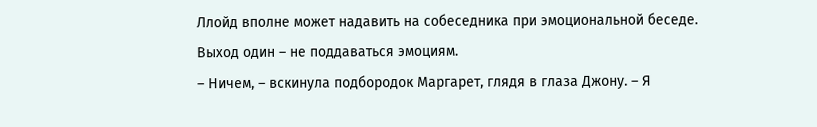Ллойд вполне может надавить на собеседника при эмоциональной беседе. Выход один – не поддаваться эмоциям.
– Ничем, – вскинула подбородок Маргарет, глядя в глаза Джону. – Я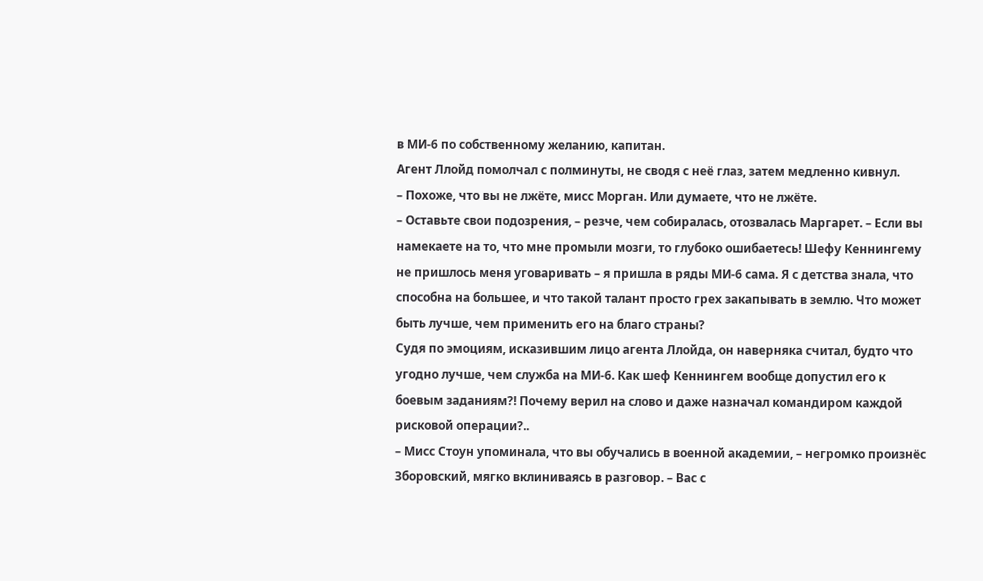в МИ-6 по собственному желанию, капитан.
Агент Ллойд помолчал с полминуты, не сводя с неё глаз, затем медленно кивнул.
– Похоже, что вы не лжёте, мисс Морган. Или думаете, что не лжёте.
– Оставьте свои подозрения, – резче, чем собиралась, отозвалась Маргарет. – Если вы намекаете на то, что мне промыли мозги, то глубоко ошибаетесь! Шефу Кеннингему не пришлось меня уговаривать – я пришла в ряды МИ-6 сама. Я с детства знала, что способна на большее, и что такой талант просто грех закапывать в землю. Что может быть лучше, чем применить его на благо страны?
Судя по эмоциям, исказившим лицо агента Ллойда, он наверняка считал, будто что угодно лучше, чем служба на МИ-6. Как шеф Кеннингем вообще допустил его к боевым заданиям?! Почему верил на слово и даже назначал командиром каждой рисковой операции?..
– Мисс Стоун упоминала, что вы обучались в военной академии, – негромко произнёс Зборовский, мягко вклиниваясь в разговор. – Вас с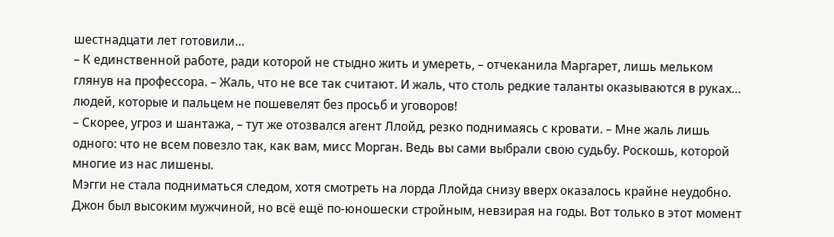шестнадцати лет готовили…
– К единственной работе, ради которой не стыдно жить и умереть, – отчеканила Маргарет, лишь мельком глянув на профессора. – Жаль, что не все так считают. И жаль, что столь редкие таланты оказываются в руках… людей, которые и пальцем не пошевелят без просьб и уговоров!
– Скорее, угроз и шантажа, – тут же отозвался агент Ллойд, резко поднимаясь с кровати. – Мне жаль лишь одного: что не всем повезло так, как вам, мисс Морган. Ведь вы сами выбрали свою судьбу. Роскошь, которой многие из нас лишены.
Мэгги не стала подниматься следом, хотя смотреть на лорда Ллойда снизу вверх оказалось крайне неудобно. Джон был высоким мужчиной, но всё ещё по-юношески стройным, невзирая на годы. Вот только в этот момент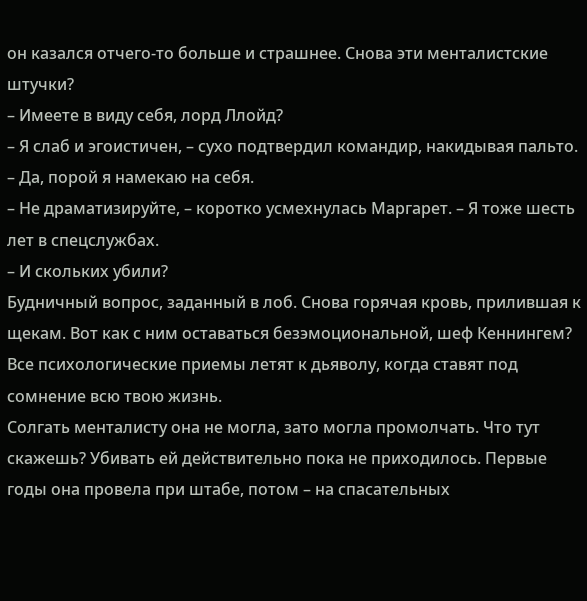он казался отчего-то больше и страшнее. Снова эти менталистские штучки?
– Имеете в виду себя, лорд Ллойд?
– Я слаб и эгоистичен, – сухо подтвердил командир, накидывая пальто. – Да, порой я намекаю на себя.
– Не драматизируйте, – коротко усмехнулась Маргарет. – Я тоже шесть лет в спецслужбах.
– И скольких убили?
Будничный вопрос, заданный в лоб. Снова горячая кровь, прилившая к щекам. Вот как с ним оставаться безэмоциональной, шеф Кеннингем? Все психологические приемы летят к дьяволу, когда ставят под сомнение всю твою жизнь.
Солгать менталисту она не могла, зато могла промолчать. Что тут скажешь? Убивать ей действительно пока не приходилось. Первые годы она провела при штабе, потом – на спасательных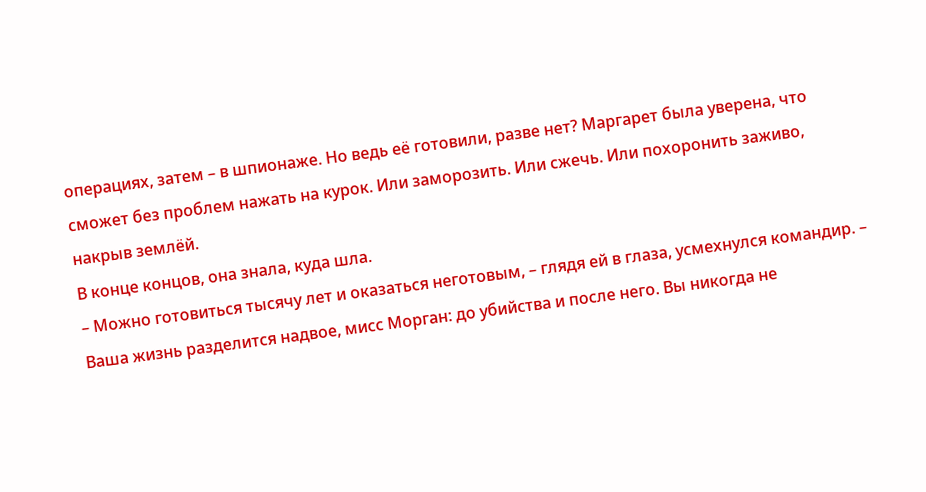операциях, затем – в шпионаже. Но ведь её готовили, разве нет? Маргарет была уверена, что сможет без проблем нажать на курок. Или заморозить. Или сжечь. Или похоронить заживо, накрыв землёй.
В конце концов, она знала, куда шла.
– Можно готовиться тысячу лет и оказаться неготовым, – глядя ей в глаза, усмехнулся командир. – Ваша жизнь разделится надвое, мисс Морган: до убийства и после него. Вы никогда не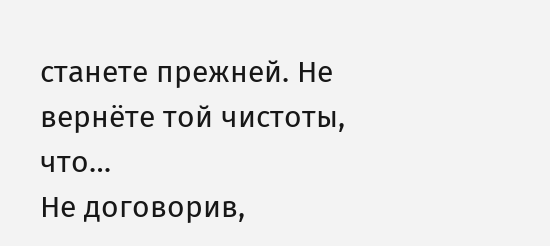станете прежней. Не вернёте той чистоты, что…
Не договорив,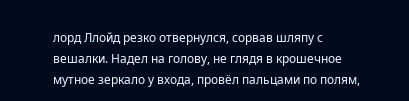лорд Ллойд резко отвернулся, сорвав шляпу с вешалки. Надел на голову, не глядя в крошечное мутное зеркало у входа, провёл пальцами по полям,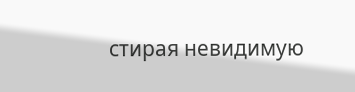стирая невидимую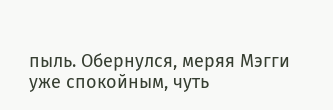пыль. Обернулся, меряя Мэгги уже спокойным, чуть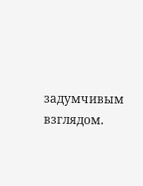задумчивым взглядом.